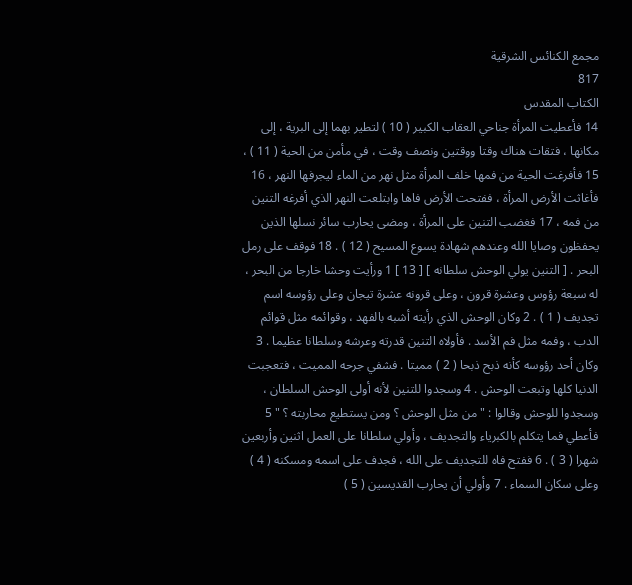مجمع الكنائس الشرقية
817
الكتاب المقدس
14 فأعطيت المرأة جناحي العقاب الكبير ( 10 ) لتطير بهما إلى البرية ، إلى مكانها ، فتقات هناك وقتا ووقتين ونصف وقت ، في مأمن من الحية ( 11 ) ، 15 فأفرغت الحية من فمها خلف المرأة مثل نهر من الماء ليجرفها النهر ، 16 فأغاثت الأرض المرأة ، ففتحت الأرض فاها وابتلعت النهر الذي أفرغه التنين من فمه ، 17 فغضب التنين على المرأة ، ومضى يحارب سائر نسلها الذين يحفظون وصايا الله وعندهم شهادة يسوع المسيح ( 12 ) . 18 فوقف على رمل البحر . [ التنين يولي الوحش سلطانه ] [ 13 ] 1 ورأيت وحشا خارجا من البحر ، له سبعة رؤوس وعشرة قرون ، وعلى قرونه عشرة تيجان وعلى رؤوسه اسم تجديف ( 1 ) . 2 وكان الوحش الذي رأيته أشبه بالفهد ، وقوائمه مثل قوائم الدب ، وفمه مثل فم الأسد . فأولاه التنين قدرته وعرشه وسلطانا عظيما . 3 وكان أحد رؤوسه كأنه ذبح ذبحا ( 2 ) مميتا . فشفي جرحه المميت ، فتعجبت الدنيا كلها وتبعت الوحش . 4 وسجدوا للتنين لأنه أولى الوحش السلطان ، وسجدوا للوحش وقالوا : " من مثل الوحش ؟ ومن يستطيع محاربته ؟ " 5 فأعطي فما يتكلم بالكبرياء والتجديف ، وأولي سلطانا على العمل اثنين وأربعين شهرا ( 3 ) . 6 ففتح فاه للتجديف على الله ، فجدف على اسمه ومسكنه ( 4 ) وعلى سكان السماء . 7 وأولي أن يحارب القديسين ( 5 )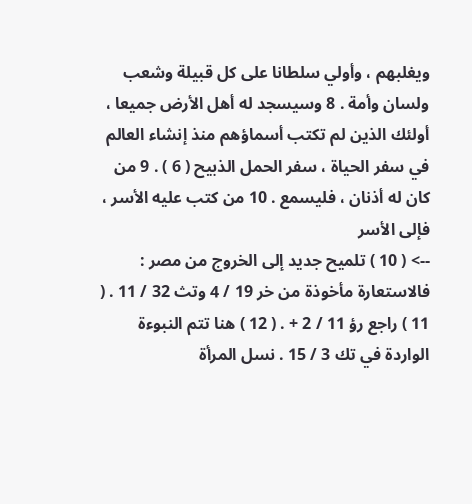ويغلبهم ، وأولي سلطانا على كل قبيلة وشعب ولسان وأمة . 8 وسيسجد له أهل الأرض جميعا ، أولئك الذين لم تكتب أسماؤهم منذ إنشاء العالم في سفر الحياة ، سفر الحمل الذبيح ( 6 ) . 9 من كان له أذنان ، فليسمع . 10 من كتب عليه الأسر ، فإلى الأسر
--> ( 10 ) تلميح جديد إلى الخروج من مصر : فالاستعارة مأخوذة من خر 19 / 4 وتث 32 / 11 . ( 11 ) راجع رؤ 11 / 2 + . ( 12 ) هنا تتم النبوءة الواردة في تك 3 / 15 . نسل المرأة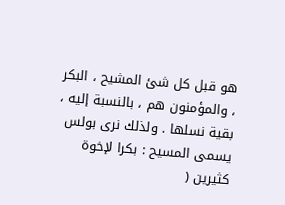هو قبل كل شئ المشيح ، البكر ، والمؤمنون هم ، بالنسبة إليه ، بقية نسلها . ولذلك نرى بولس يسمى المسيح : بكرا لإخوة كثيرين (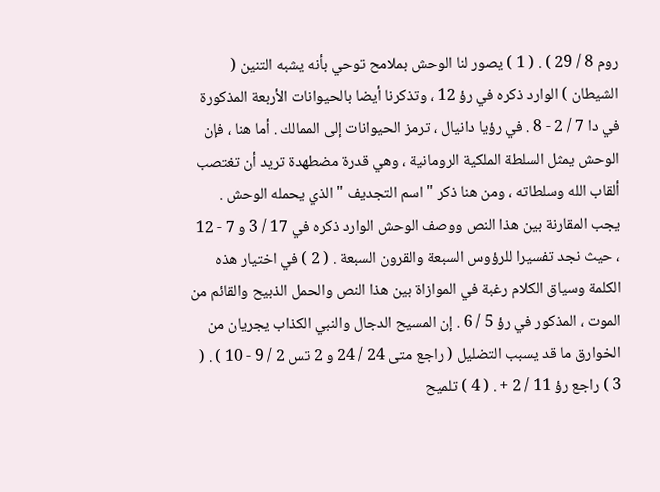روم 8 / 29 ) . ( 1 ) يصور لنا الوحش بملامح توحي بأنه يشبه التنين ( الشيطان ) الوارد ذكره في رؤ 12 ، وتذكرنا أيضا بالحيوانات الأربعة المذكورة في دا 7 / 2 - 8 . في رؤيا دانيال ، ترمز الحيوانات إلى الممالك . أما هنا ، فإن الوحش يمثل السلطة الملكية الرومانية ، وهي قدرة مضطهدة تريد أن تغتصب ألقاب الله وسلطاته ، ومن هنا ذكر " اسم التجديف " الذي يحمله الوحش . يجب المقارنة بين هذا النص ووصف الوحش الوارد ذكره في 17 / 3 و 7 - 12 ، حيث نجد تفسيرا للرؤوس السبعة والقرون السبعة . ( 2 ) في اختيار هذه الكلمة وسياق الكلام رغبة في الموازاة بين هذا النص والحمل الذبيح والقائم من الموت ، المذكور في رؤ 5 / 6 . إن المسيح الدجال والنبي الكذاب يجريان من الخوارق ما قد يسبب التضليل ( راجع متى 24 / 24 و 2 تس 2 / 9 - 10 ) . ( 3 ) راجع رؤ 11 / 2 + . ( 4 ) تلميح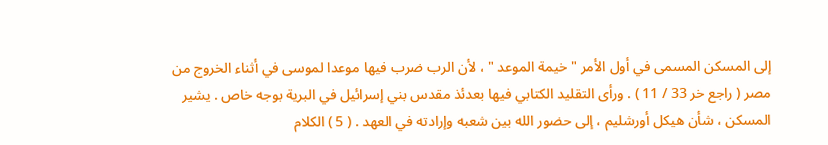إلى المسكن المسمى في أول الأمر " خيمة الموعد " ، لأن الرب ضرب فيها موعدا لموسى في أثناء الخروج من مصر ( راجع خر 33 / 11 ) . ورأى التقليد الكتابي فيها بعدئذ مقدس بني إسرائيل في البرية بوجه خاص . يشير المسكن ، شأن هيكل أورشليم ، إلى حضور الله بين شعبه وإرادته في العهد . ( 5 ) الكلام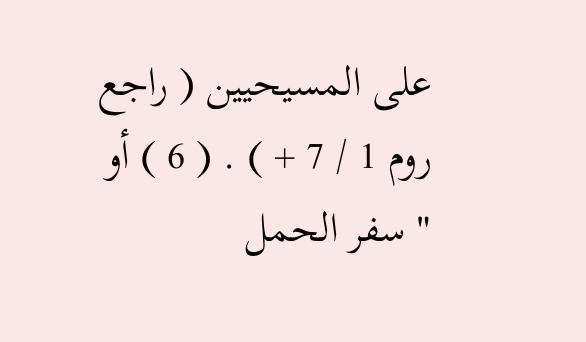على المسيحيين ( راجع روم 1 / 7 + ) . ( 6 ) أو " سفر الحمل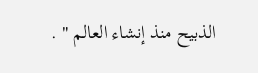الذبيح منذ إنشاء العالم " .